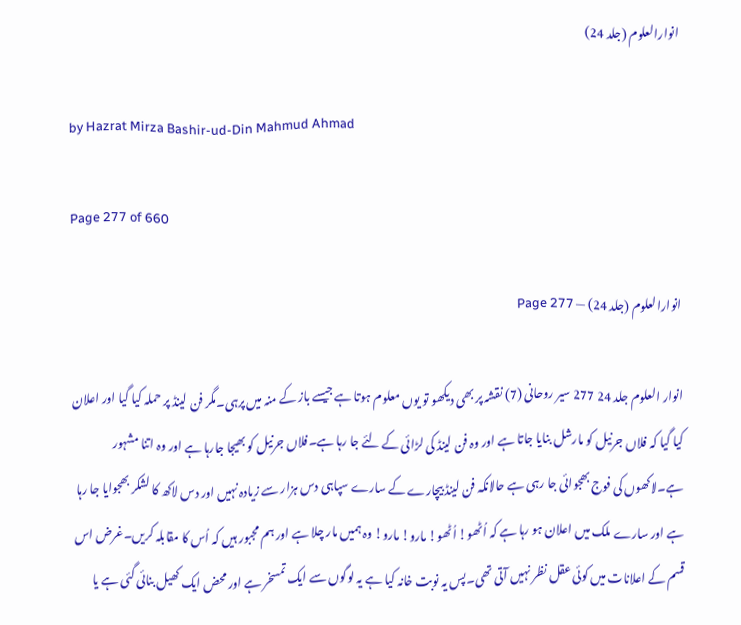انوارالعلوم (جلد 24)

by Hazrat Mirza Bashir-ud-Din Mahmud Ahmad

Page 277 of 660

انوارالعلوم (جلد 24) — Page 277

انوار العلوم جلد 24 277 سیر روحانی (7) نقشہ پر بھی دیکھو تو یوں معلوم ہوتا ہے جیسے باز کے منہ میں پرہی۔مگر فن لینڈ پر حملہ کیا گیا اور اعلان کیا گیا کہ فلاں جرنیل کو مارشل بنایا جاتا ہے اور وہ فن لینڈ کی لڑائی کے لئے جا رہا ہے۔فلاں جرنیل کو بھیجا جارہا ہے اور وہ اتنا مشہور ہے۔لاکھوں کی فوج بھجوائی جا رہی ہے حالانکہ فن لینڈ بیچارے کے سارے سپاہی دس ہزار سے زیادہ نہیں اور دس لاکھ کا لشکر بھجوایا جا رہا ہے اور سارے ملک میں اعلان ہو رہا ہے کہ اُٹھو! اُٹھو! مارو! مارو! وہ ہمیں مار چلا ہے اور ہم مجبور ہیں کہ اُس کا مقابلہ کریں۔غرض اس قسم کے اعلانات میں کوئی عقل نظر نہیں آتی تھی۔پس یہ نوبت خانہ کیا ہے یہ لوگوں سے ایک تمسخر ہے اور محض ایک کھیل بنائی گئی ہے یا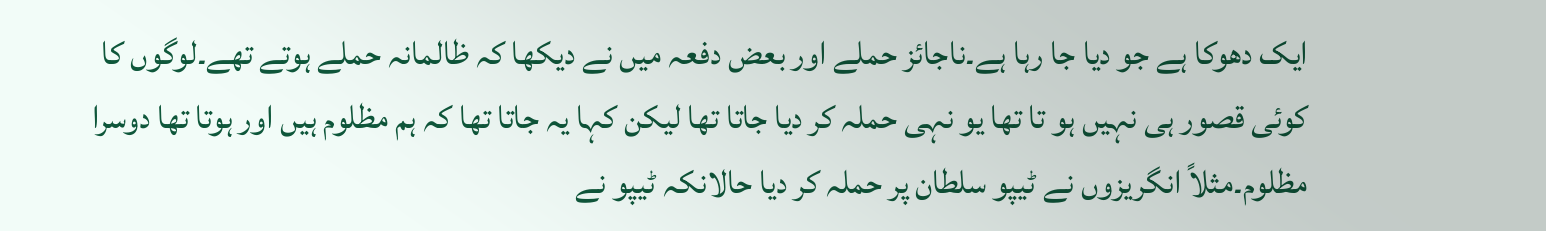ایک دھوکا ہے جو دیا جا رہا ہے۔ناجائز حملے اور بعض دفعہ میں نے دیکھا کہ ظالمانہ حملے ہوتے تھے۔لوگوں کا کوئی قصور ہی نہیں ہو تا تھا یو نہی حملہ کر دیا جاتا تھا لیکن کہا یہ جاتا تھا کہ ہم مظلوم ہیں اور ہوتا تھا دوسرا مظلوم۔مثلاً انگریزوں نے ٹیپو سلطان پر حملہ کر دیا حالانکہ ٹیپو نے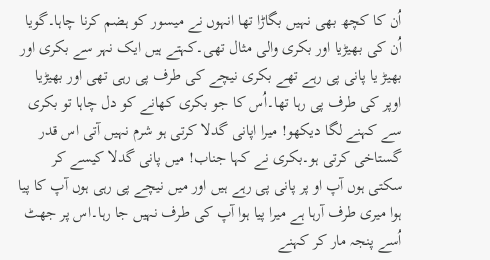اُن کا کچھ بھی نہیں بگاڑا تھا انہوں نے میسور کو ہضم کرنا چاہا۔گویا اُن کی بھیڑیا اور بکری والی مثال تھی۔کہتے ہیں ایک نہر سے بکری اور بھیڑ یا پانی پی رہے تھے بکری نیچے کی طرف پی رہی تھی اور بھیڑیا اوپر کی طرف پی رہا تھا۔اُس کا جو بکری کھانے کو دل چاہا تو بکری سے کہنے لگا دیکھو! میرا اپانی گدلا کرتی ہو شرم نہیں آتی اس قدر گستاخی کرتی ہو۔بکری نے کہا جناب! میں پانی گدلا کیسے کر سکتی ہوں آپ او پر پانی پی رہے ہیں اور میں نیچے پی رہی ہوں آپ کا پیا ہوا میری طرف آرہا ہے میرا پیا ہوا آپ کی طرف نہیں جا رہا۔اس پر جھٹ اُسے پنجہ مار کر کہنے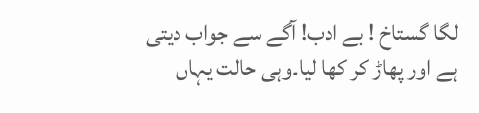لگا گستاخ ! بے ادب! آگے سے جواب دیتی ہے اور پھاڑ کر کھا لیا۔وہی حالت یہاں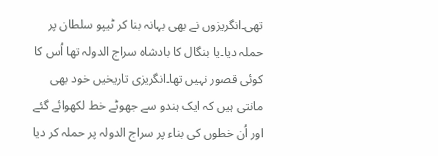تھی۔انگریزوں نے بھی بہانہ بنا کر ٹیپو سلطان پر حملہ دیا۔یا بنگال کا بادشاہ سراج الدولہ تھا اُس کا کوئی قصور نہیں تھا۔انگریزی تاریخیں خود بھی مانتی ہیں کہ ایک ہندو سے جھوٹے خط لکھوائے گئے اور اُن خطوں کی بناء پر سراج الدولہ پر حملہ کر دیا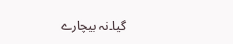گیا۔نہ بیچارے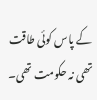کے پاس کوئی طاقت تھی نہ حکومت تھی۔